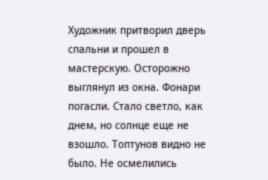Художник притворил дверь спальни и прошел в мастерскую. Осторожно выглянул из окна. Фонари погасли. Стало светло, как днем, но солнце еще не взошло. Топтунов видно не было. Не осмелились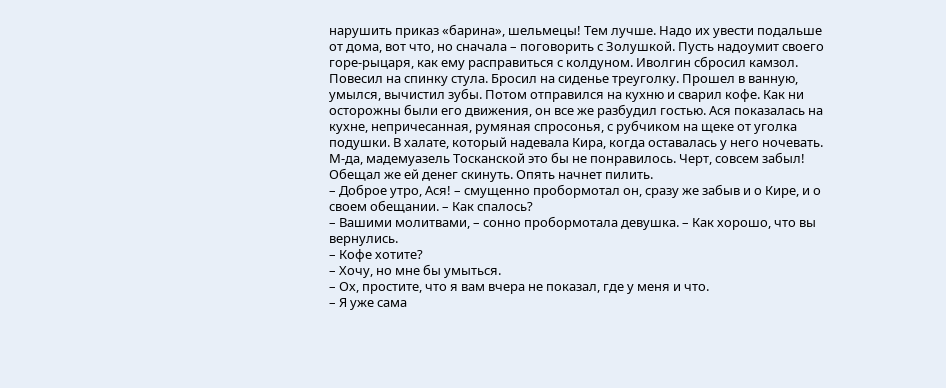нарушить приказ «барина», шельмецы! Тем лучше. Надо их увести подальше от дома, вот что, но сначала – поговорить с Золушкой. Пусть надоумит своего горе-рыцаря, как ему расправиться с колдуном. Иволгин сбросил камзол. Повесил на спинку стула. Бросил на сиденье треуголку. Прошел в ванную, умылся, вычистил зубы. Потом отправился на кухню и сварил кофе. Как ни осторожны были его движения, он все же разбудил гостью. Ася показалась на кухне, непричесанная, румяная спросонья, с рубчиком на щеке от уголка подушки. В халате, который надевала Кира, когда оставалась у него ночевать. М-да, мадемуазель Тосканской это бы не понравилось. Черт, совсем забыл! Обещал же ей денег скинуть. Опять начнет пилить.
– Доброе утро, Ася! – смущенно пробормотал он, сразу же забыв и о Кире, и о своем обещании. – Как спалось?
– Вашими молитвами, – сонно пробормотала девушка. – Как хорошо, что вы вернулись.
– Кофе хотите?
– Хочу, но мне бы умыться.
– Ох, простите, что я вам вчера не показал, где у меня и что.
– Я уже сама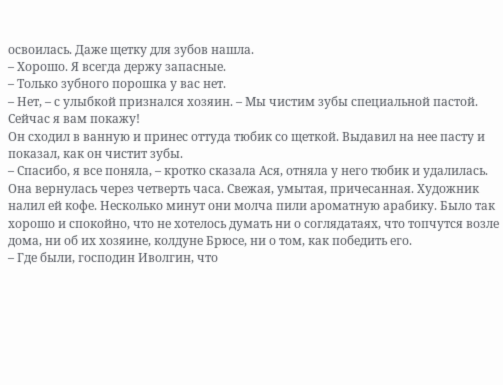освоилась. Даже щетку для зубов нашла.
– Хорошо. Я всегда держу запасные.
– Только зубного порошка у вас нет.
– Нет, – с улыбкой признался хозяин. – Мы чистим зубы специальной пастой. Сейчас я вам покажу!
Он сходил в ванную и принес оттуда тюбик со щеткой. Выдавил на нее пасту и показал, как он чистит зубы.
– Спасибо, я все поняла, – кротко сказала Ася, отняла у него тюбик и удалилась.
Она вернулась через четверть часа. Свежая, умытая, причесанная. Художник налил ей кофе. Несколько минут они молча пили ароматную арабику. Было так хорошо и спокойно, что не хотелось думать ни о соглядатаях, что топчутся возле дома, ни об их хозяине, колдуне Брюсе, ни о том, как победить его.
– Где были, господин Иволгин, что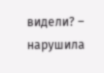видели? – нарушила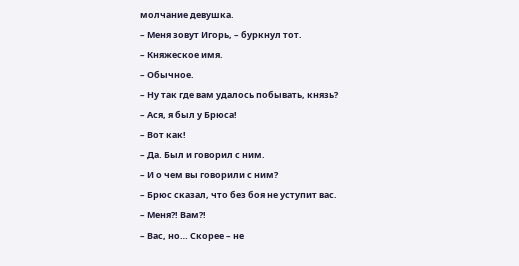молчание девушка.
– Меня зовут Игорь, – буркнул тот.
– Княжеское имя.
– Обычное.
– Ну так где вам удалось побывать, князь?
– Ася, я был у Брюса!
– Вот как!
– Да. Был и говорил с ним.
– И о чем вы говорили с ним?
– Брюс сказал, что без боя не уступит вас.
– Меня?! Вам?!
– Вас, но… Скорее – не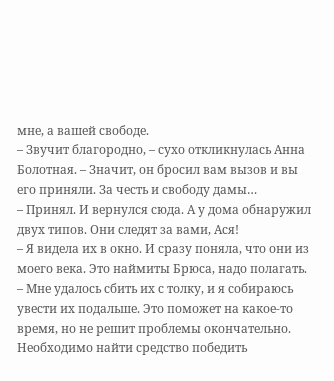мне, а вашей свободе.
– Звучит благородно, – сухо откликнулась Анна Болотная. – Значит, он бросил вам вызов и вы его приняли. За честь и свободу дамы…
– Принял. И вернулся сюда. А у дома обнаружил двух типов. Они следят за вами, Ася!
– Я видела их в окно. И сразу поняла, что они из моего века. Это наймиты Брюса, надо полагать.
– Мне удалось сбить их с толку, и я собираюсь увести их подальше. Это поможет на какое-то время, но не решит проблемы окончательно. Необходимо найти средство победить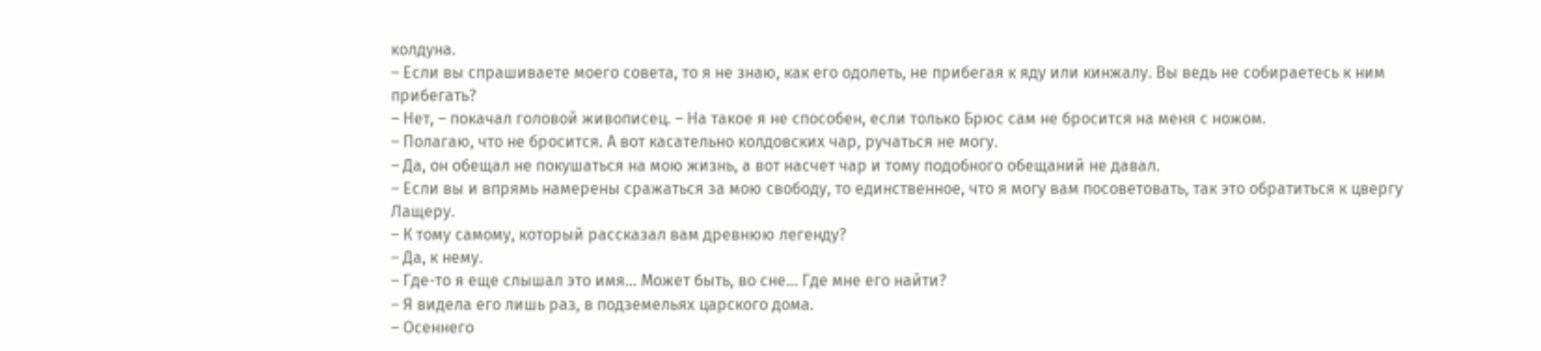колдуна.
– Если вы спрашиваете моего совета, то я не знаю, как его одолеть, не прибегая к яду или кинжалу. Вы ведь не собираетесь к ним прибегать?
– Нет, – покачал головой живописец. – На такое я не способен, если только Брюс сам не бросится на меня с ножом.
– Полагаю, что не бросится. А вот касательно колдовских чар, ручаться не могу.
– Да, он обещал не покушаться на мою жизнь, а вот насчет чар и тому подобного обещаний не давал.
– Если вы и впрямь намерены сражаться за мою свободу, то единственное, что я могу вам посоветовать, так это обратиться к цвергу Лащеру.
– К тому самому, который рассказал вам древнюю легенду?
– Да, к нему.
– Где-то я еще слышал это имя… Может быть, во сне… Где мне его найти?
– Я видела его лишь раз, в подземельях царского дома.
– Осеннего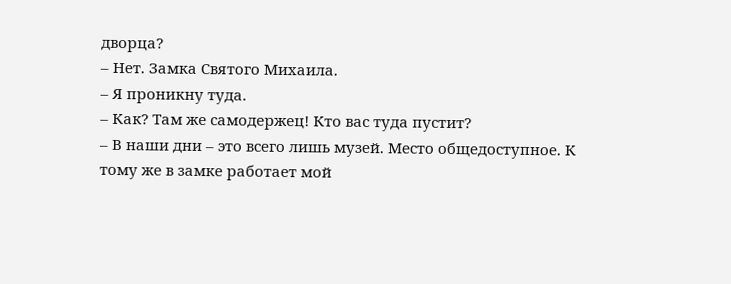дворца?
– Нет. Замка Святого Михаила.
– Я проникну туда.
– Как? Там же самодержец! Кто вас туда пустит?
– В наши дни – это всего лишь музей. Место общедоступное. К тому же в замке работает мой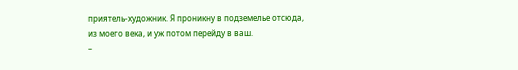приятель-художник. Я проникну в подземелье отсюда, из моего века, и уж потом перейду в ваш.
–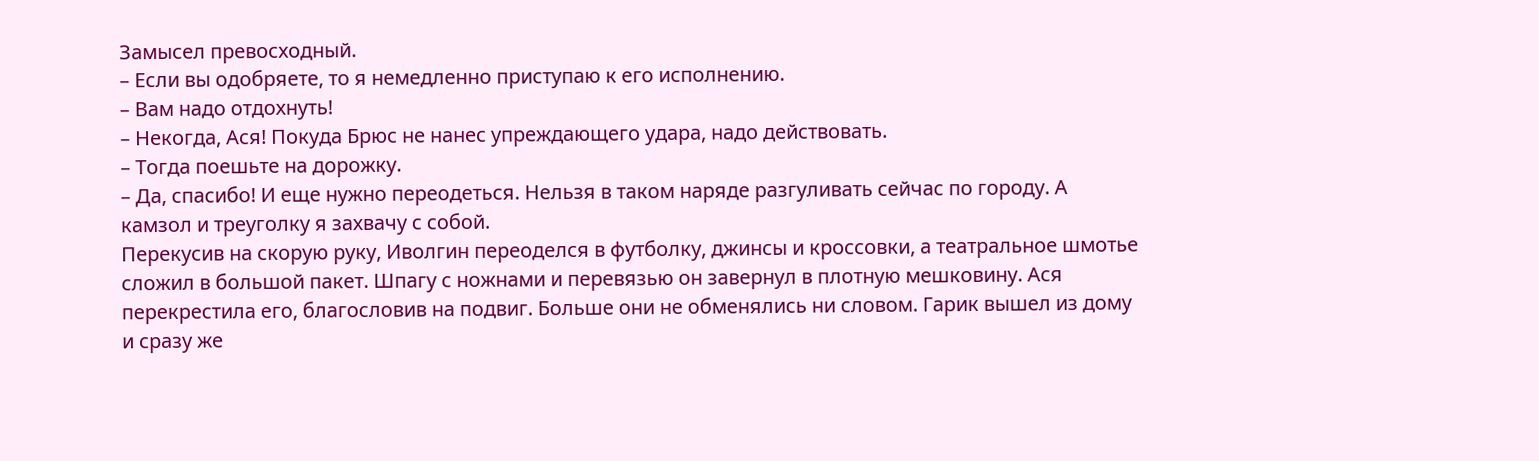Замысел превосходный.
– Если вы одобряете, то я немедленно приступаю к его исполнению.
– Вам надо отдохнуть!
– Некогда, Ася! Покуда Брюс не нанес упреждающего удара, надо действовать.
– Тогда поешьте на дорожку.
– Да, спасибо! И еще нужно переодеться. Нельзя в таком наряде разгуливать сейчас по городу. А камзол и треуголку я захвачу с собой.
Перекусив на скорую руку, Иволгин переоделся в футболку, джинсы и кроссовки, а театральное шмотье сложил в большой пакет. Шпагу с ножнами и перевязью он завернул в плотную мешковину. Ася перекрестила его, благословив на подвиг. Больше они не обменялись ни словом. Гарик вышел из дому и сразу же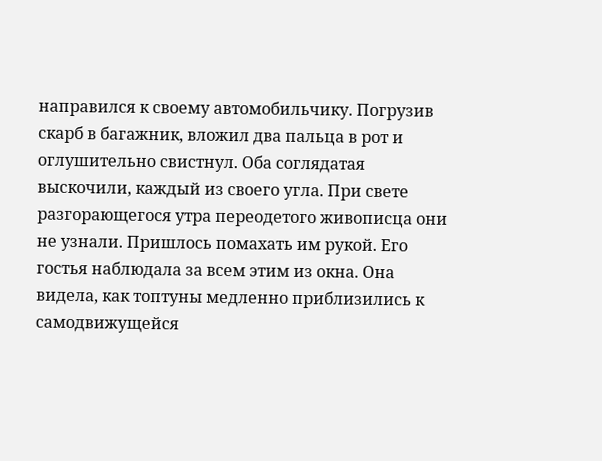направился к своему автомобильчику. Погрузив скарб в багажник, вложил два пальца в рот и оглушительно свистнул. Оба соглядатая выскочили, каждый из своего угла. При свете разгорающегося утра переодетого живописца они не узнали. Пришлось помахать им рукой. Его гостья наблюдала за всем этим из окна. Она видела, как топтуны медленно приблизились к самодвижущейся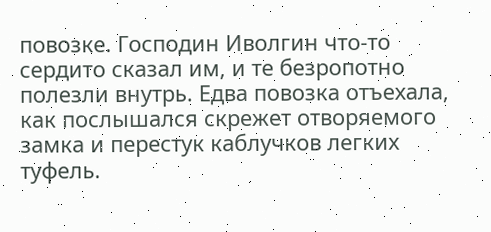повозке. Господин Иволгин что-то сердито сказал им, и те безропотно полезли внутрь. Едва повозка отъехала, как послышался скрежет отворяемого замка и перестук каблучков легких туфель.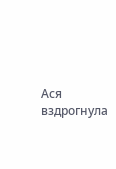Ася вздрогнула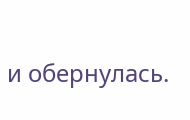и обернулась.